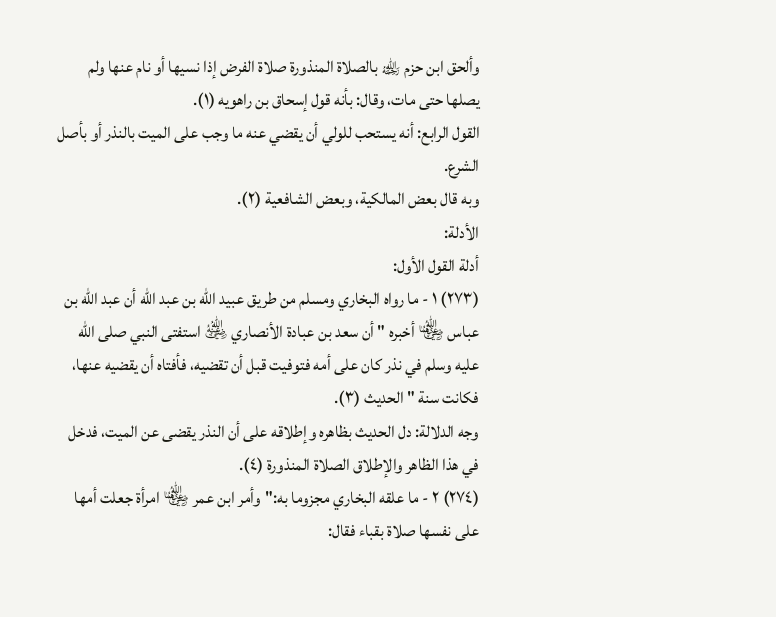وألحق ابن حزم ﵀ بالصلاة المنذورة صلاة الفرض إذا نسيها أو نام عنها ولم يصلها حتى مات، وقال: بأنه قول إسحاق بن راهويه (١).
القول الرابع: أنه يستحب للولي أن يقضي عنه ما وجب على الميت بالنذر أو بأصل الشرع.
وبه قال بعض المالكية، وبعض الشافعية (٢).
الأدلة:
أدلة القول الأول:
(٢٧٣) ١ - ما رواه البخاري ومسلم من طريق عبيد الله بن عبد الله أن عبد الله بن عباس ﵄ أخبره " أن سعد بن عبادة الأنصاري ﵁ استفتى النبي صلى الله عليه وسلم في نذر كان على أمه فتوفيت قبل أن تقضيه، فأفتاه أن يقضيه عنها، فكانت سنة " الحديث (٣).
وجه الدلالة: دل الحديث بظاهره وإطلاقه على أن النذر يقضى عن الميت، فدخل في هذا الظاهر والإطلاق الصلاة المنذورة (٤).
(٢٧٤) ٢ - ما علقه البخاري مجزوما به:"وأمر ابن عمر ﵄ امرأة جعلت أمها على نفسها صلاة بقباء فقال: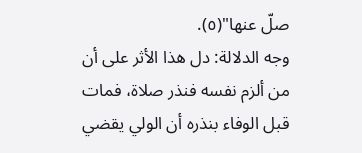صلّ عنها"(٥).
وجه الدلالة: دل هذا الأثر على أن من ألزم نفسه فنذر صلاة، فمات قبل الوفاء بنذره أن الولي يقضي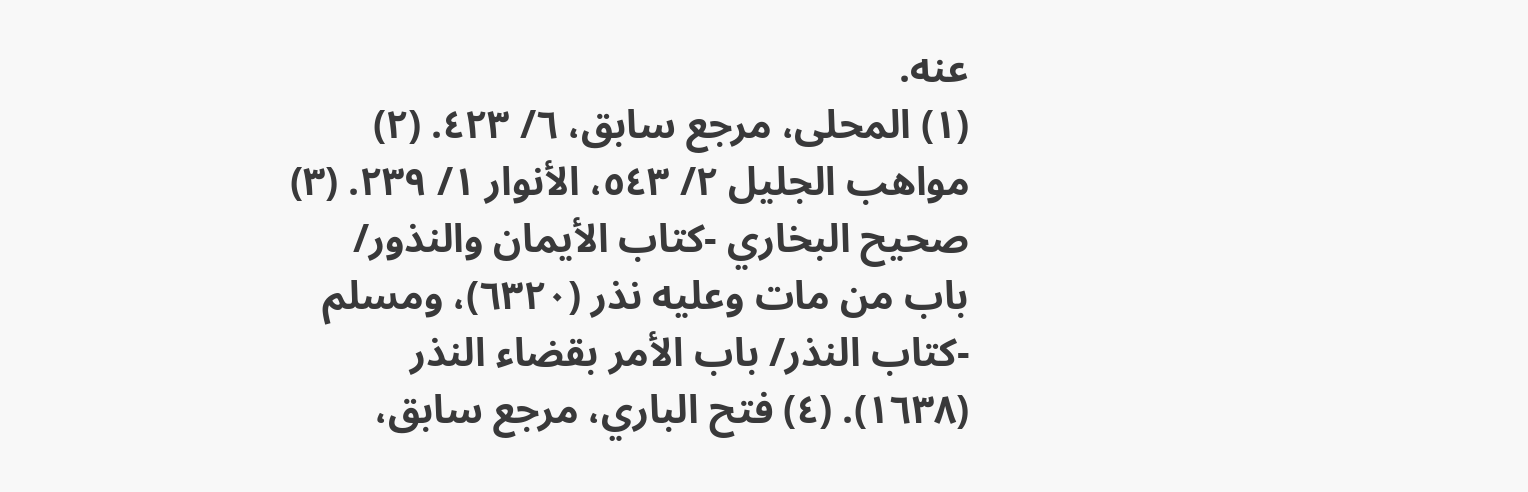عنه.
(١) المحلى، مرجع سابق، ٦/ ٤٢٣. (٢) مواهب الجليل ٢/ ٥٤٣، الأنوار ١/ ٢٣٩. (٣) صحيح البخاري -كتاب الأيمان والنذور/ باب من مات وعليه نذر (٦٣٢٠)، ومسلم -كتاب النذر/ باب الأمر بقضاء النذر (١٦٣٨). (٤) فتح الباري، مرجع سابق،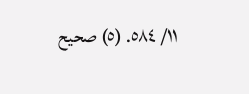١١/ ٥٨٤. (٥) صحيح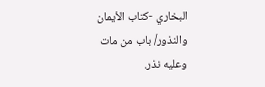البخاري -كتاب الأيمان والنذور/ باب من مات وعليه نذر.